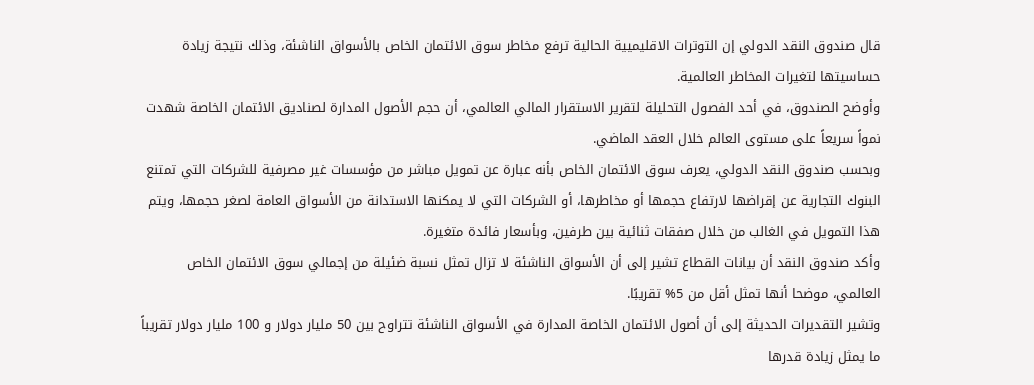قال صندوق النقد الدولي إن التوترات الاقليميية الحالية ترفع مخاطر سوق الائتمان الخاص بالأسواق الناشئة، وذلك نتيجة زيادة حساسيتها لتغيرات المخاطر العالمية.
وأوضح الصندوق، في أحد الفصول التحليلة لتقرير الاستقرار المالي العالمي، أن حجم الأصول المدارة لصناديق الائتمان الخاصة شهدت نمواً سريعاً على مستوى العالم خلال العقد الماضي.
وبحسب صندوق النقد الدولي، يعرف سوق الائتمان الخاص بأنه عبارة عن تمويل مباشر من مؤسسات غير مصرفية للشركات التي تمتنع البنوك التجارية عن إقراضها لارتفاع حجمها أو مخاطرها، أو الشركات التي لا يمكنها الاستدانة من الأسواق العامة لصغر حجمها، ويتم هذا التمويل في الغالب من خلال صفقات ثنائية بين طرفين، وبأسعار فائدة متغيرة.
وأكد صندوق النقد أن بيانات القطاع تشير إلى أن الأسواق الناشئة لا تزال تمثل نسبة ضئيلة من إجمالي سوق الائتمان الخاص العالمي، موضحا أنها تمثل أقل من 5% تقريبًا.
وتشير التقديرات الحديثة إلى أن أصول الائتمان الخاصة المدارة في الأسواق الناشئة تتراوح بين 50 مليار دولار و 100 مليار دولار تقريباً ما يمثل زيادة قدرها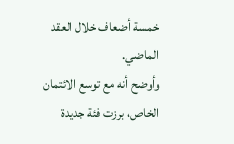خمسة أضعاف خلال العقد الماضي.
وأوضح أنه مع توسع الائتمان الخاص، برزت فئة جديدة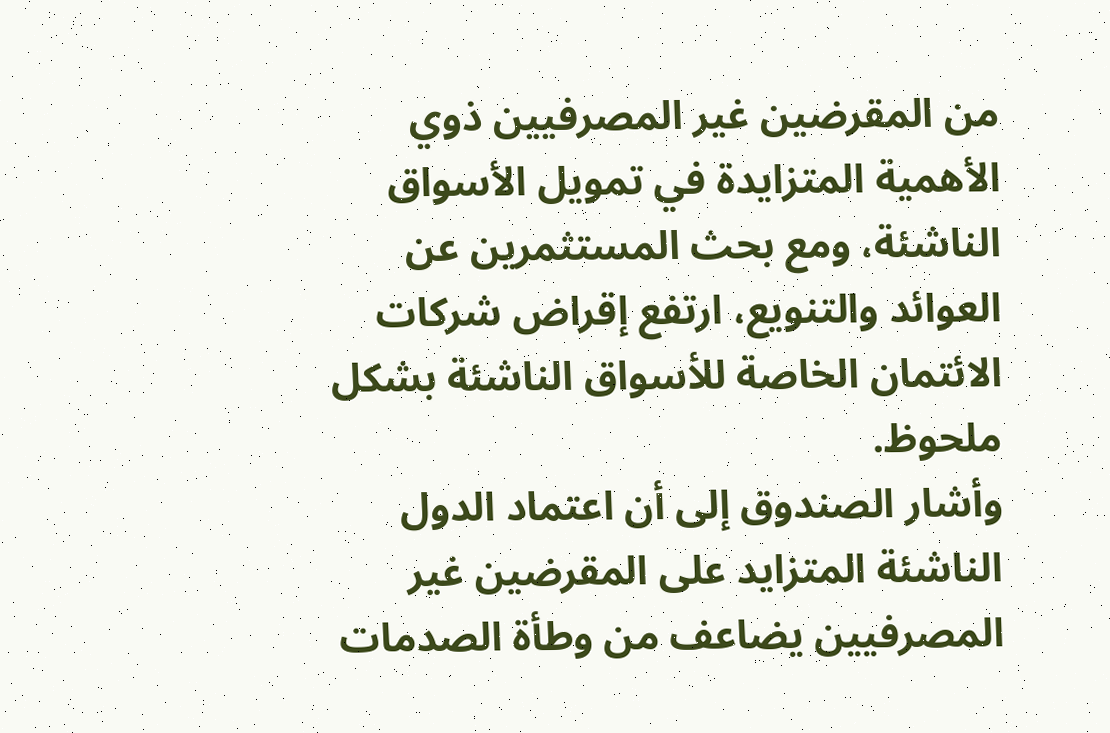من المقرضين غير المصرفيين ذوي الأهمية المتزايدة في تمويل الأسواق الناشئة، ومع بحث المستثمرين عن العوائد والتنويع، ارتفع إقراض شركات الائتمان الخاصة للأسواق الناشئة بشكل ملحوظ.
وأشار الصندوق إلى أن اعتماد الدول الناشئة المتزايد على المقرضين غير المصرفيين يضاعف من وطأة الصدمات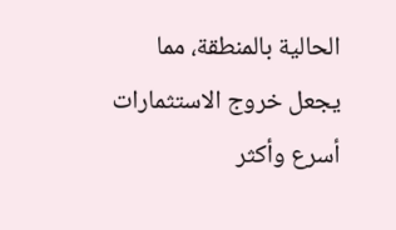الحالية بالمنطقة، مما يجعل خروج الاستثمارات أسرع وأكثر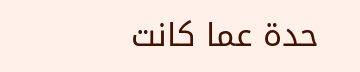حدة عما كانت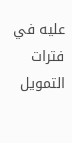عليه في فترات التمويل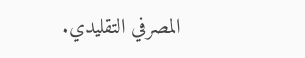المصرفي التقليدي.